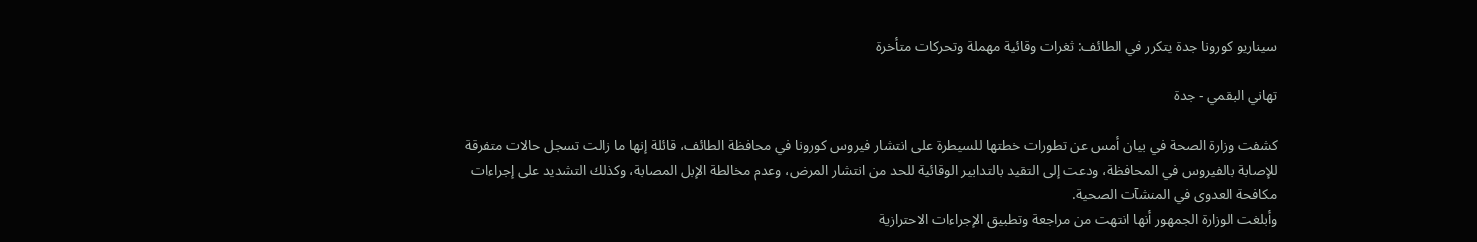سيناريو كورونا جدة يتكرر في الطائف: ثغرات وقائية مهملة وتحركات متأخرة

تهاني البقمي - جدة

كشفت وزارة الصحة في بيان أمس عن تطورات خطتها للسيطرة على انتشار فيروس كورونا في محافظة الطائف، قائلة إنها ما زالت تسجل حالات متفرقة للإصابة بالفيروس في المحافظة، ودعت إلى التقيد بالتدابير الوقائية للحد من انتشار المرض، وعدم مخالطة الإبل المصابة، وكذلك التشديد على إجراءات مكافحة العدوى في المنشآت الصحية.
وأبلغت الوزارة الجمهور أنها انتهت من مراجعة وتطبيق الإجراءات الاحترازية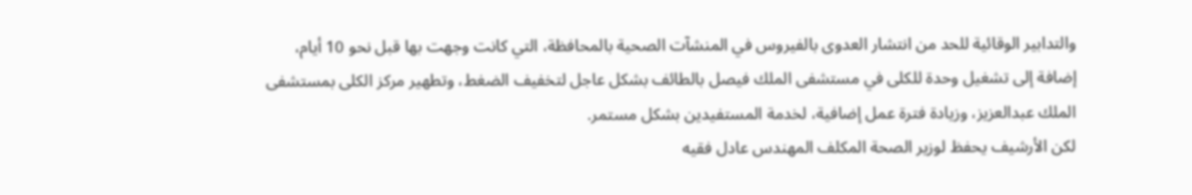والتدابير الوقائية للحد من انتشار العدوى بالفيروس في المنشآت الصحية بالمحافظة، التي كانت وجهت بها قبل نحو 10 أيام، إضافة إلى تشغيل وحدة للكلى في مستشفى الملك فيصل بالطائف بشكل عاجل لتخفيف الضغط، وتطهير مركز الكلى بمستشفى الملك عبدالعزيز، وزيادة فترة عمل إضافية، لخدمة المستفيدين بشكل مستمر.
لكن الأرشيف يحفظ لوزير الصحة المكلف المهندس عادل فقيه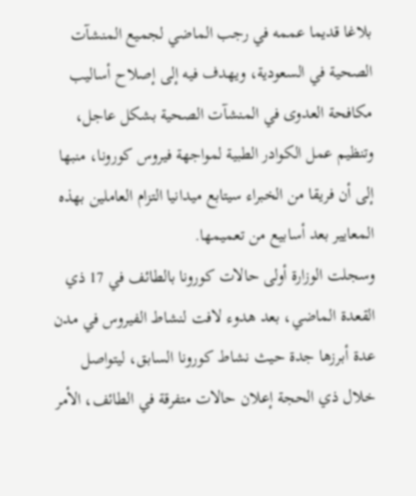بلاغا قديما عممه في رجب الماضي لجميع المنشآت الصحية في السعودية، ويهدف فيه إلى إصلاح أساليب مكافحة العدوى في المنشآت الصحية بشكل عاجل، وتنظيم عمل الكوادر الطبية لمواجهة فيروس كورونا، منبها إلى أن فريقا من الخبراء سيتابع ميدانيا التزام العاملين بهذه المعايير بعد أسابيع من تعميمها.
وسجلت الوزارة أولى حالات كورونا بالطائف في 17 ذي القعدة الماضي، بعد هدوء لافت لنشاط الفيروس في مدن عدة أبرزها جدة حيث نشاط كورونا السابق، ليتواصل خلال ذي الحجة إعلان حالات متفرقة في الطائف، الأمر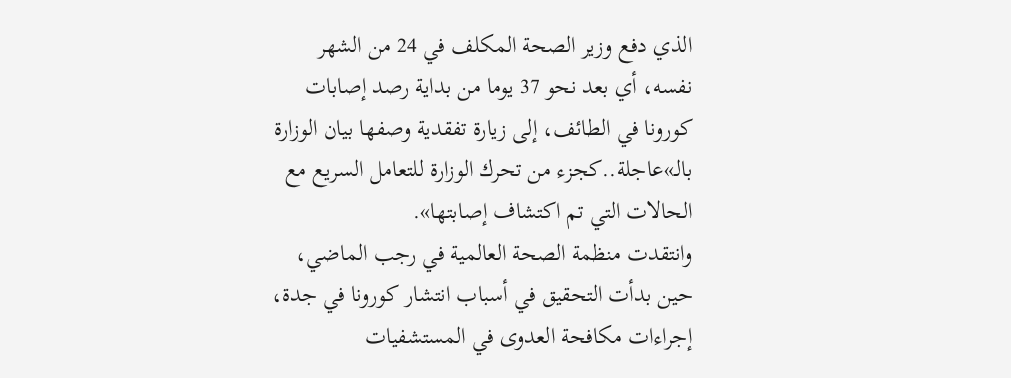الذي دفع وزير الصحة المكلف في 24 من الشهر نفسه، أي بعد نحو 37 يوما من بداية رصد إصابات كورونا في الطائف، إلى زيارة تفقدية وصفها بيان الوزارة بالـ»عاجلة..كجزء من تحرك الوزارة للتعامل السريع مع الحالات التي تم اكتشاف إصابتها».
وانتقدت منظمة الصحة العالمية في رجب الماضي، حين بدأت التحقيق في أسباب انتشار كورونا في جدة، إجراءات مكافحة العدوى في المستشفيات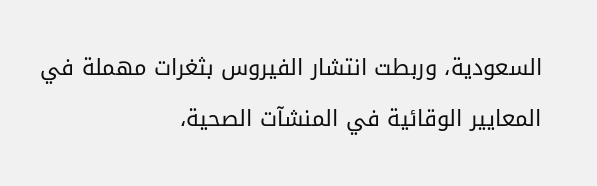السعودية، وربطت انتشار الفيروس بثغرات مهملة في المعايير الوقائية في المنشآت الصحية،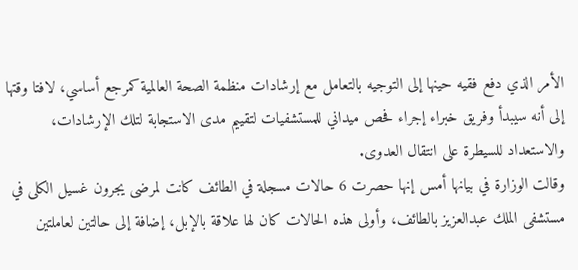الأمر الذي دفع فقيه حينها إلى التوجيه بالتعامل مع إرشادات منظمة الصحة العالمية كمرجع أساسي، لافتا وقتها إلى أنه سيبدأ وفريق خبراء إجراء فحص ميداني للمستشفيات لتقييم مدى الاستجابة لتلك الإرشادات، والاستعداد للسيطرة على انتقال العدوى.
وقالت الوزارة في بيانها أمس إنها حصرت 6 حالات مسجلة في الطائف كانت لمرضى يجرون غسيل الكلى في مستشفى الملك عبدالعزيز بالطائف، وأولى هذه الحالات كان لها علاقة بالإبل، إضافة إلى حالتين لعاملتين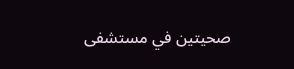صحيتين في مستشفى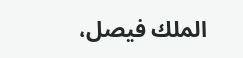الملك فيصل،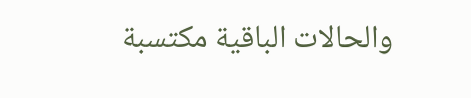والحالات الباقية مكتسبة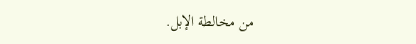من مخالطة الإبل.